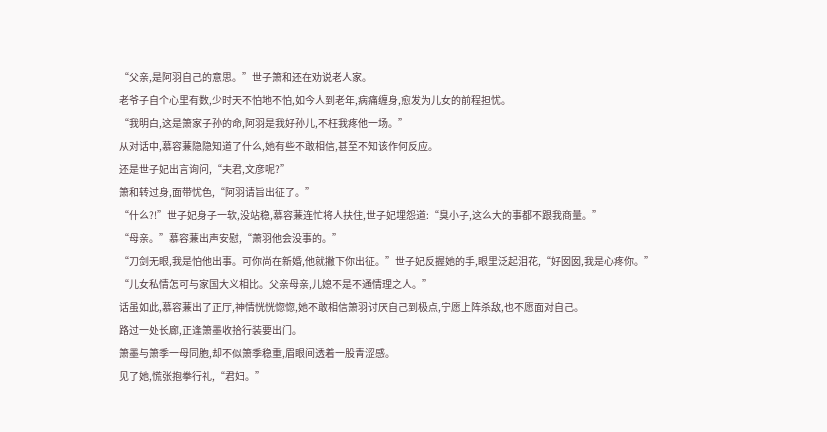“父亲,是阿羽自己的意思。”世子箫和还在劝说老人家。
老爷子自个心里有数,少时天不怕地不怕,如今人到老年,病痛缠身,愈发为儿女的前程担忧。
“我明白,这是箫家子孙的命,阿羽是我好孙儿,不枉我疼他一场。”
从对话中,慕容蒹隐隐知道了什么,她有些不敢相信,甚至不知该作何反应。
还是世子妃出言询问,“夫君,文彦呢?”
箫和转过身,面带忧色,“阿羽请旨出征了。”
“什么?!”世子妃身子一软,没站稳,慕容蒹连忙将人扶住,世子妃埋怨道:“臭小子,这么大的事都不跟我商量。”
“母亲。”慕容蒹出声安慰,“萧羽他会没事的。”
“刀剑无眼,我是怕他出事。可你尚在新婚,他就撇下你出征。”世子妃反握她的手,眼里泛起泪花,“好囡囡,我是心疼你。”
“儿女私情怎可与家国大义相比。父亲母亲,儿媳不是不通情理之人。”
话虽如此,慕容蒹出了正厅,神情恍恍惚惚,她不敢相信箫羽讨厌自己到极点,宁愿上阵杀敌,也不愿面对自己。
路过一处长廊,正逢箫墨收拾行装要出门。
箫墨与箫季一母同胞,却不似箫季稳重,眉眼间透着一股青涩感。
见了她,慌张抱拳行礼,“君妇。”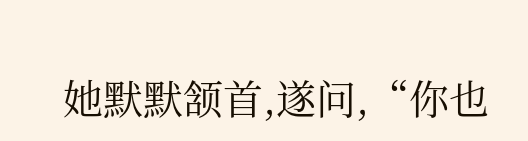她默默颔首,遂问,“你也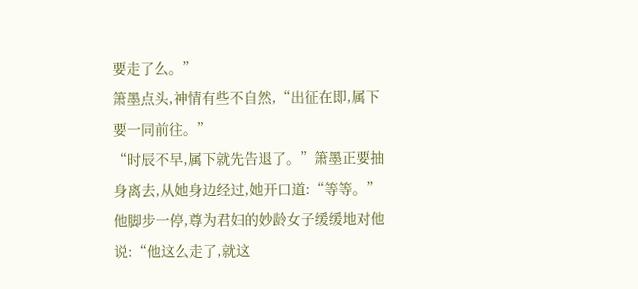要走了么。”
箫墨点头,神情有些不自然,“出征在即,属下要一同前往。”
“时辰不早,属下就先告退了。”箫墨正要抽身离去,从她身边经过,她开口道:“等等。”
他脚步一停,尊为君妇的妙龄女子缓缓地对他说:“他这么走了,就这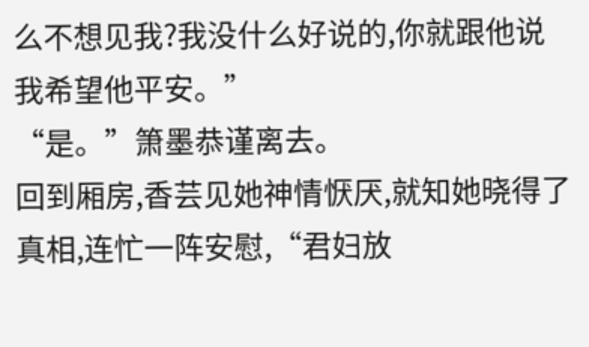么不想见我?我没什么好说的,你就跟他说我希望他平安。”
“是。”箫墨恭谨离去。
回到厢房,香芸见她神情恹厌,就知她晓得了真相,连忙一阵安慰,“君妇放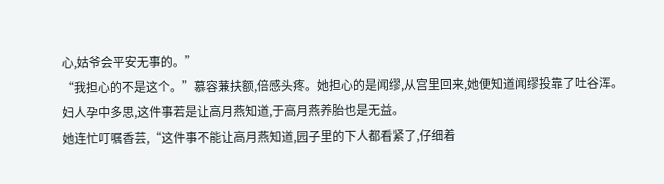心,姑爷会平安无事的。”
“我担心的不是这个。”慕容蒹扶额,倍感头疼。她担心的是闻缪,从宫里回来,她便知道闻缪投靠了吐谷浑。
妇人孕中多思,这件事若是让高月燕知道,于高月燕养胎也是无益。
她连忙叮嘱香芸,“这件事不能让高月燕知道,园子里的下人都看紧了,仔细着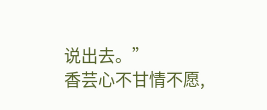说出去。”
香芸心不甘情不愿,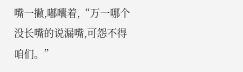嘴一撇,嘟囔着,“万一哪个没长嘴的说漏嘴,可怨不得咱们。”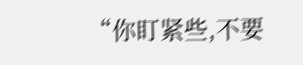“你盯紧些,不要